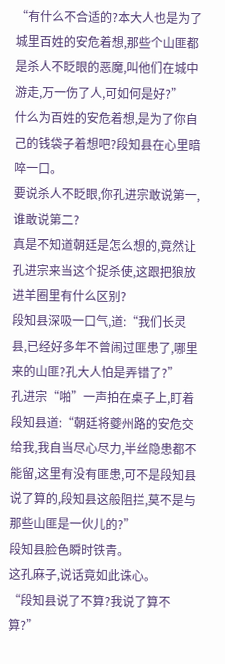“有什么不合适的?本大人也是为了城里百姓的安危着想,那些个山匪都是杀人不眨眼的恶魔,叫他们在城中游走,万一伤了人,可如何是好?”
什么为百姓的安危着想,是为了你自己的钱袋子着想吧?段知县在心里暗啐一口。
要说杀人不眨眼,你孔进宗敢说第一,谁敢说第二?
真是不知道朝廷是怎么想的,竟然让孔进宗来当这个捉杀使,这跟把狼放进羊圈里有什么区别?
段知县深吸一口气,道:“我们长灵县,已经好多年不曾闹过匪患了,哪里来的山匪?孔大人怕是弄错了?”
孔进宗“啪”一声拍在桌子上,盯着段知县道:“朝廷将夔州路的安危交给我,我自当尽心尽力,半丝隐患都不能留,这里有没有匪患,可不是段知县说了算的,段知县这般阻拦,莫不是与那些山匪是一伙儿的?”
段知县脸色瞬时铁青。
这孔麻子,说话竟如此诛心。
“段知县说了不算?我说了算不算?”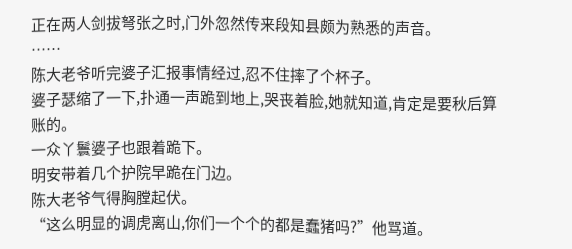正在两人剑拔弩张之时,门外忽然传来段知县颇为熟悉的声音。
……
陈大老爷听完婆子汇报事情经过,忍不住摔了个杯子。
婆子瑟缩了一下,扑通一声跪到地上,哭丧着脸,她就知道,肯定是要秋后算账的。
一众丫鬟婆子也跟着跪下。
明安带着几个护院早跪在门边。
陈大老爷气得胸膛起伏。
“这么明显的调虎离山,你们一个个的都是蠢猪吗?”他骂道。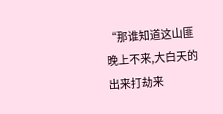“那谁知道这山匪晚上不来,大白天的出来打劫来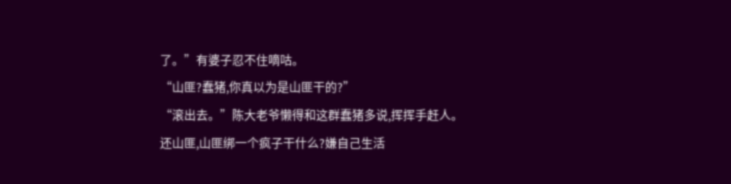了。”有婆子忍不住嘀咕。
“山匪?蠢猪,你真以为是山匪干的?”
“滚出去。”陈大老爷懒得和这群蠢猪多说,挥挥手赶人。
还山匪,山匪绑一个疯子干什么?嫌自己生活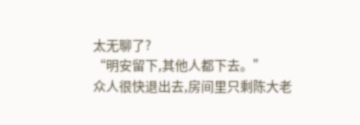太无聊了?
“明安留下,其他人都下去。”
众人很快退出去,房间里只剩陈大老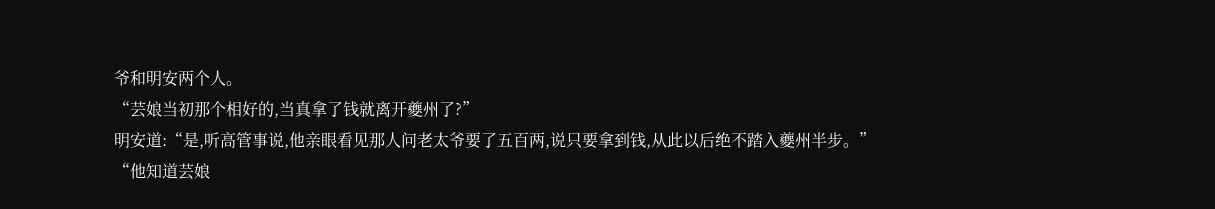爷和明安两个人。
“芸娘当初那个相好的,当真拿了钱就离开夔州了?”
明安道:“是,听高管事说,他亲眼看见那人问老太爷要了五百两,说只要拿到钱,从此以后绝不踏入夔州半步。”
“他知道芸娘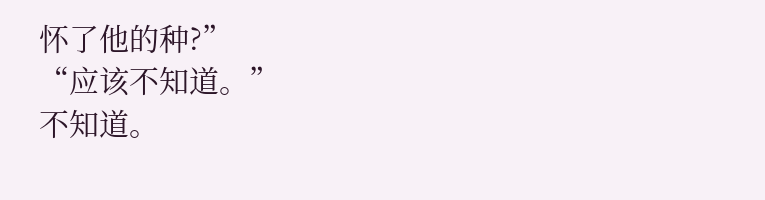怀了他的种?”
“应该不知道。”
不知道。